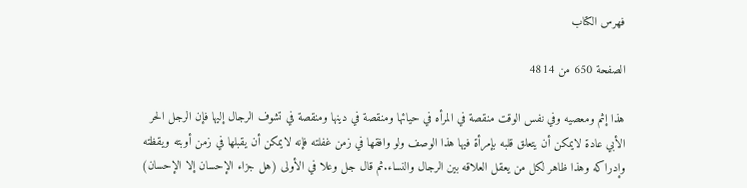فهرس الكتاب

الصفحة 650 من 4814

هذا إثم ومعصيه وفي نفس الوقت منقصة في المرأه في حيائها ومنقصة في دينها ومنقصة في تشوف الرجال إليها فإن الرجل الحر الأبي عادة لايمكن أن يتعلق قلبه بإمرأة فيها هذا الوصف ولو وافقها في زمن غفلته فإنه لايمكن أن يقبلها في زمن أوبته ويقظته وإدراكه وهذا ظاهر لكل من يعقل العلاقه بين الرجال والنساء.ثم قال جل وعلا في الأولى (هل جزاء الإحسان إلا الإحسان)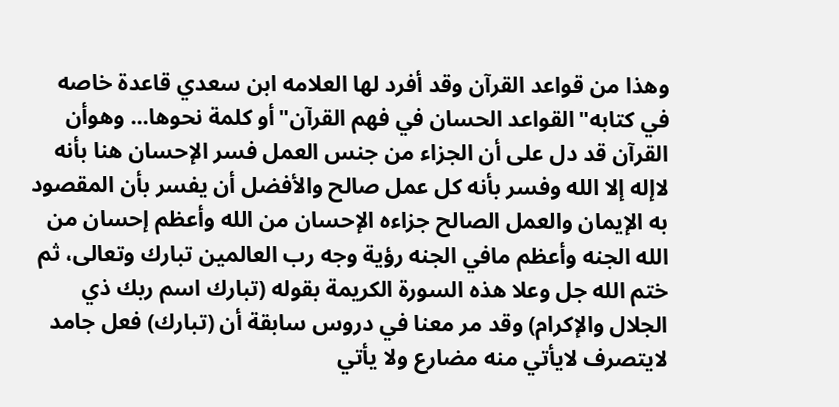وهذا من قواعد القرآن وقد أفرد لها العلامه ابن سعدي قاعدة خاصه في كتابه"القواعد الحسان في فهم القرآن"أو كلمة نحوها... وهوأن القرآن قد دل على أن الجزاء من جنس العمل فسر الإحسان هنا بأنه لاإله إلا الله وفسر بأنه كل عمل صالح والأفضل أن يفسر بأن المقصود به الإيمان والعمل الصالح جزاءه الإحسان من الله وأعظم إحسان من الله الجنه وأعظم مافي الجنه رؤية وجه رب العالمين تبارك وتعالى، ثم ختم الله جل وعلا هذه السورة الكريمة بقوله (تبارك اسم ربك ذي الجلال والإكرام) وقد مر معنا في دروس سابقة أن (تبارك) فعل جامد لايتصرف لايأتي منه مضارع ولا يأتي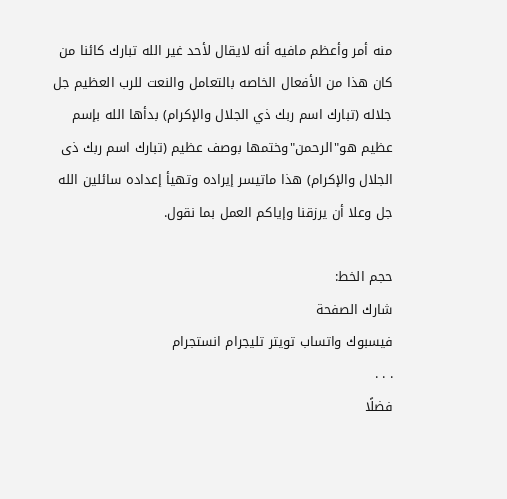منه أمر وأعظم مافيه أنه لايقال لأحد غير الله تبارك كائنا من كان هذا من الأفعال الخاصه بالتعامل والنعت للرب العظيم جل جلاله (تبارك اسم ربك ذي الجلال والإكرام) بدأها الله بإسم عظيم هو"الرحمن"وختمها بوصف عظيم (تبارك اسم ربك ذى الجلال والإكرام) هذا ماتيسر إيراده وتهيأ إعداده سائلين الله جل وعلا أن يرزقنا وإياكم العمل بما نقول.

حجم الخط:
شارك الصفحة
فيسبوك واتساب تويتر تليجرام انستجرام
. . .
فضلًا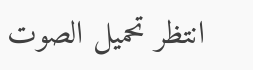انتظر تحميل الصوت